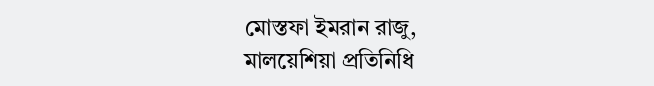মোস্তফা ইমরান রাজু, মালয়েশিয়া প্রতিনিধি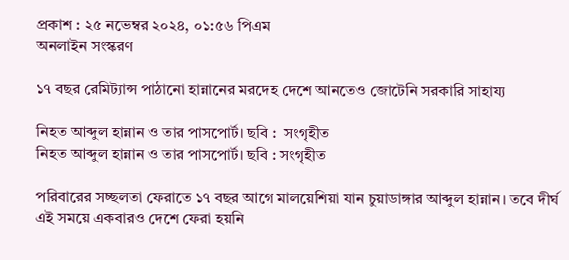প্রকাশ : ২৫ নভেম্বর ২০২৪, ০১:৫৬ পিএম
অনলাইন সংস্করণ

১৭ বছর রেমিট্যান্স পাঠানো হান্নানের মরদেহ দেশে আনতেও জোটেনি সরকারি সাহায্য

নিহত আব্দুল হান্নান ও তার পাসপোর্ট। ছবি :  সংগৃহীত
নিহত আব্দুল হান্নান ও তার পাসপোর্ট। ছবি : সংগৃহীত

পরিবারের সচ্ছলতা ফেরাতে ১৭ বছর আগে মালয়েশিয়া যান চুয়াডাঙ্গার আব্দুল হান্নান। তবে দীর্ঘ এই সময়ে একবারও দেশে ফেরা হয়নি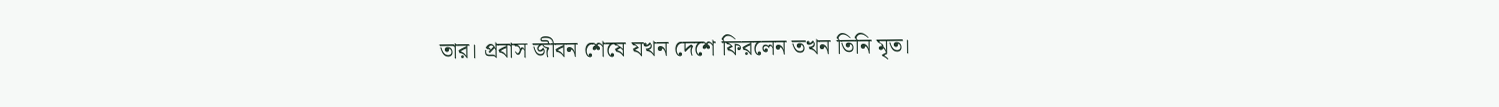তার। প্রবাস জীবন শেষে যখন দেশে ফিরলেন তখন তিনি মৃত।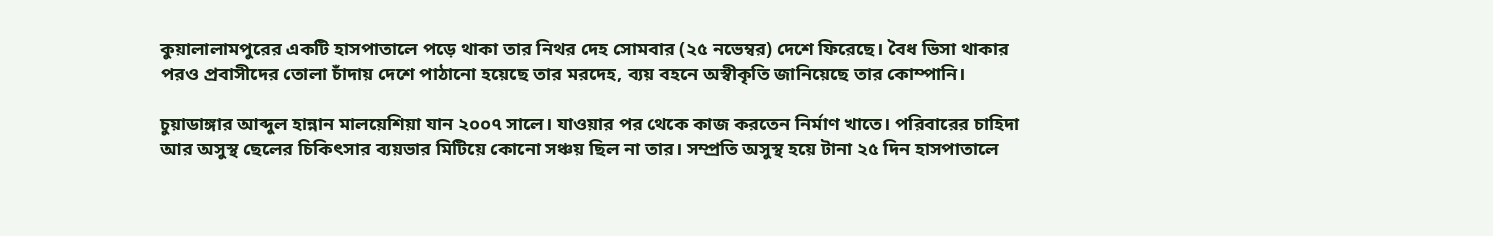কুয়ালালামপুরের একটি হাসপাতালে পড়ে থাকা তার নিথর দেহ সোমবার (২৫ নভেম্বর) দেশে ফিরেছে। বৈধ ভিসা থাকার পরও প্রবাসীদের তোলা চাঁদায় দেশে পাঠানো হয়েছে তার মরদেহ, ব্যয় বহনে অস্বীকৃতি জানিয়েছে তার কোম্পানি।

চুয়াডাঙ্গার আব্দুল হান্নান মালয়েশিয়া যান ২০০৭ সালে। যাওয়ার পর থেকে কাজ করতেন নির্মাণ খাতে। পরিবারের চাহিদা আর অসুস্থ ছেলের চিকিৎসার ব্যয়ভার মিটিয়ে কোনো সঞ্চয় ছিল না তার। সম্প্রতি অসুস্থ হয়ে টানা ২৫ দিন হাসপাতালে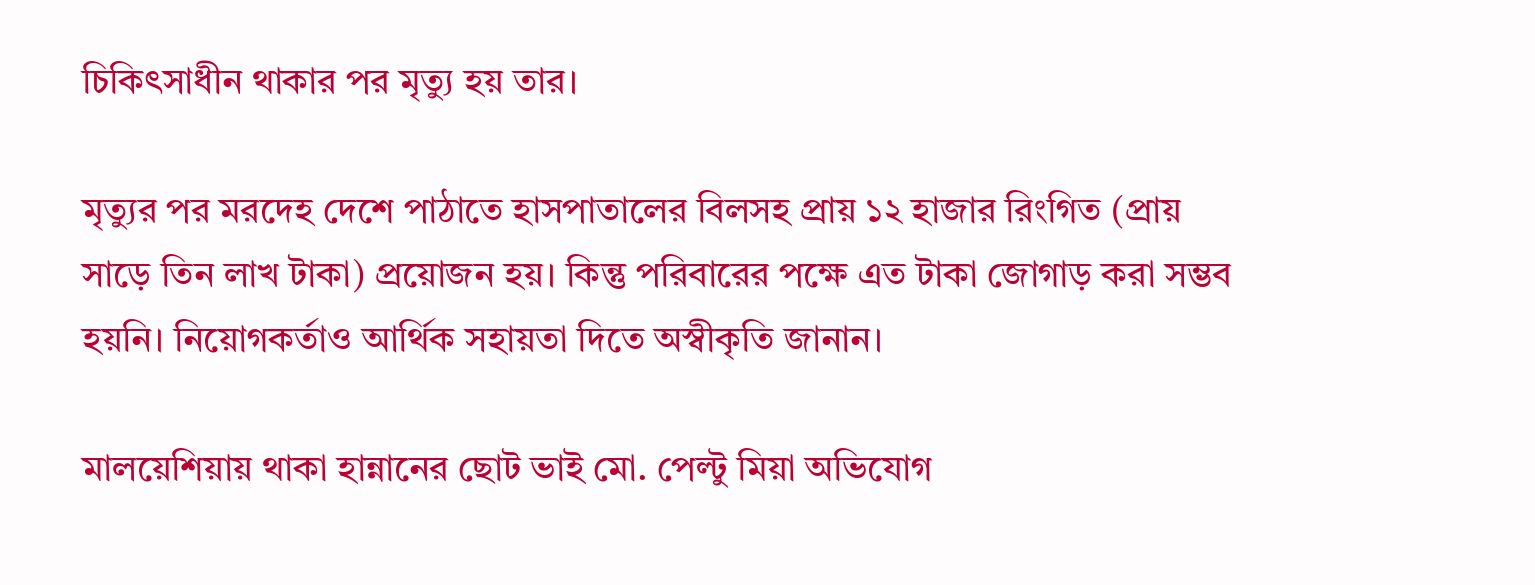চিকিৎসাধীন থাকার পর মৃত্যু হয় তার।

মৃত্যুর পর মরদেহ দেশে পাঠাতে হাসপাতালের বিলসহ প্রায় ১২ হাজার রিংগিত (প্রায় সাড়ে তিন লাখ টাকা) প্রয়োজন হয়। কিন্তু পরিবারের পক্ষে এত টাকা জোগাড় করা সম্ভব হয়নি। নিয়োগকর্তাও আর্থিক সহায়তা দিতে অস্বীকৃতি জানান।

মালয়েশিয়ায় থাকা হান্নানের ছোট ভাই মো. পেল্টু মিয়া অভিযোগ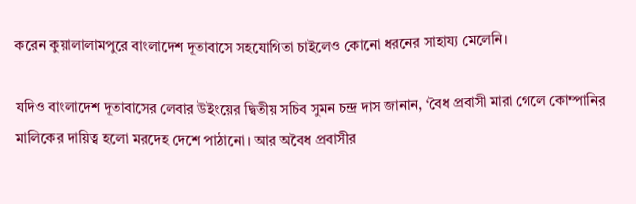করেন কুয়ালালামপুরে বাংলাদেশ দূতাবাসে সহযোগিতা চাইলেও কোনো ধরনের সাহায্য মেলেনি।

যদিও বাংলাদেশ দূতাবাসের লেবার উইংয়ের দ্বিতীয় সচিব সুমন চন্দ্র দাস জানান, ‘বৈধ প্রবাসী মারা গেলে কোম্পানির মালিকের দায়িত্ব হলো মরদেহ দেশে পাঠানো। আর অবৈধ প্রবাসীর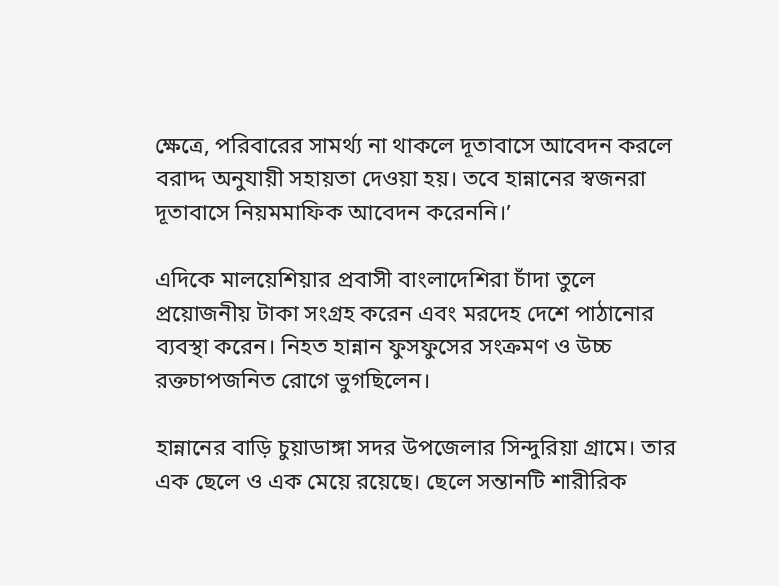ক্ষেত্রে, পরিবারের সামর্থ্য না থাকলে দূতাবাসে আবেদন করলে বরাদ্দ অনুযায়ী সহায়তা দেওয়া হয়। তবে হান্নানের স্বজনরা দূতাবাসে নিয়মমাফিক আবেদন করেননি।’

এদিকে মালয়েশিয়ার প্রবাসী বাংলাদেশিরা চাঁদা তুলে প্রয়োজনীয় টাকা সংগ্রহ করেন এবং মরদেহ দেশে পাঠানোর ব্যবস্থা করেন। নিহত হান্নান ফুসফুসের সংক্রমণ ও উচ্চ রক্তচাপজনিত রোগে ভুগছিলেন।

হান্নানের বাড়ি চুয়াডাঙ্গা সদর উপজেলার সিন্দুরিয়া গ্রামে। তার এক ছেলে ও এক মেয়ে রয়েছে। ছেলে সন্তানটি শারীরিক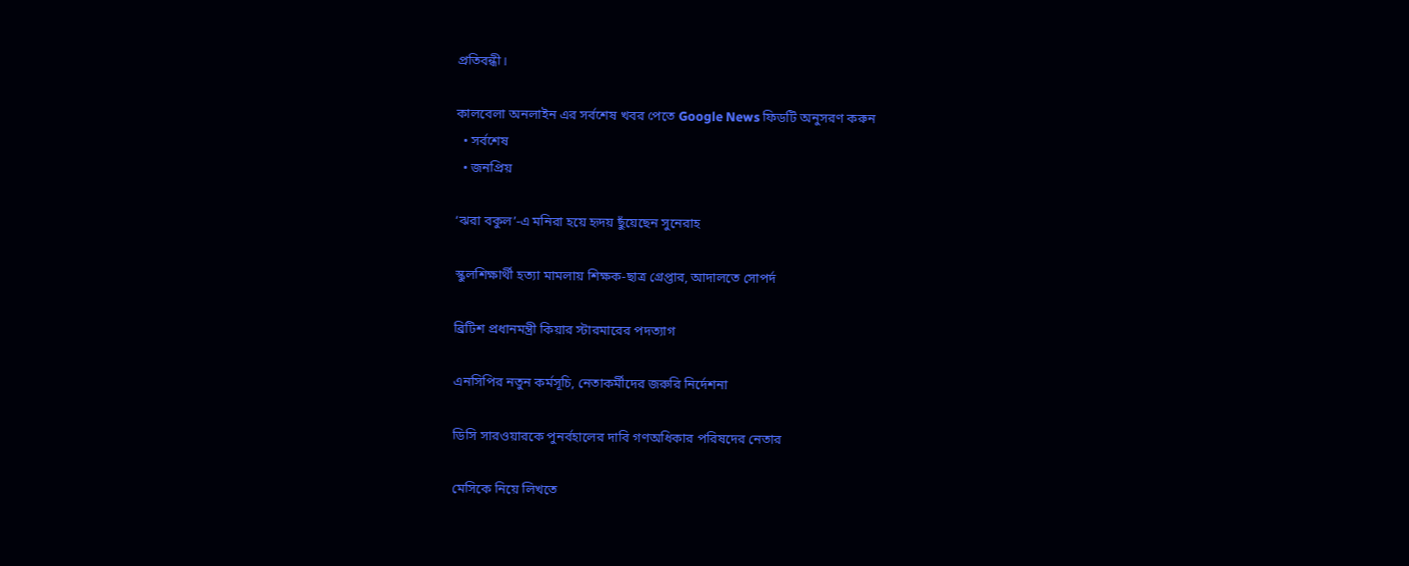প্রতিবন্ধী।

কালবেলা অনলাইন এর সর্বশেষ খবর পেতে Google News ফিডটি অনুসরণ করুন
  • সর্বশেষ
  • জনপ্রিয়

‘ঝরা বকুল’-এ মনিরা হয়ে হৃদয় ছুঁয়েছেন সুনেরাহ

স্কুলশিক্ষার্থী হত্যা মামলায় শিক্ষক-ছাত্র গ্রেপ্তার, আদালতে সোপর্দ

ব্রিটিশ প্রধানমন্ত্রী কিয়ার স্টারমারের পদত্যাগ

এনসিপির নতুন কর্মসূচি, নেতাকর্মীদের জরুরি নির্দেশনা

ডিসি সারওয়ারকে পুনর্বহালের দাবি গণঅধিকার পরিষদের নেতার

মেসিকে নিয়ে লিখতে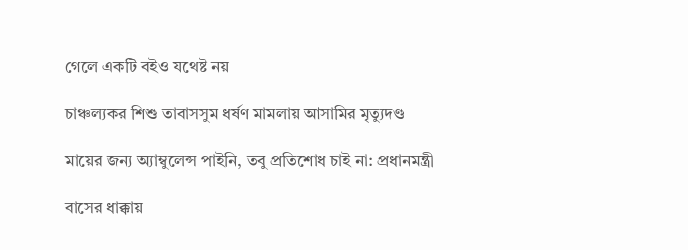গেলে একটি বইও যথেষ্ট নয়

চাঞ্চল্যকর শিশু তাবাসসুম ধর্ষণ মামলায় আসামির মৃত্যুদণ্ড

মায়ের জন্য অ্যাম্বুলেন্স পাইনি, তবু প্রতিশোধ চাই না: প্রধানমন্ত্রী

বাসের ধাক্কায়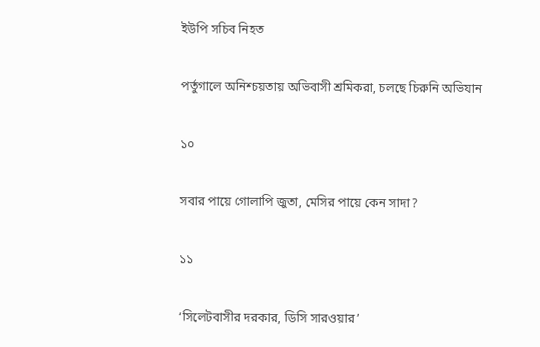ইউপি সচিব নিহত

পর্তুগালে অনিশ্চয়তায় অভিবাসী শ্রমিকরা, চলছে চিরুনি অভিযান

১০

সবার পায়ে গোলাপি জুতা, মেসির পায়ে কেন সাদা?

১১

‘সিলেটবাসীর দরকার, ডিসি সারওয়ার’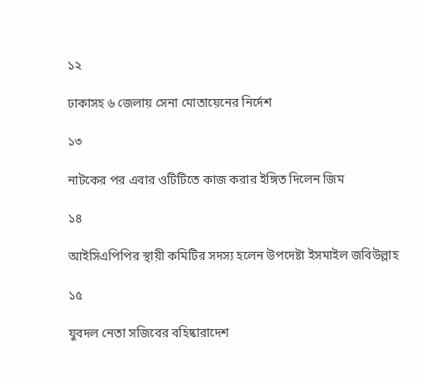১২

ঢাকাসহ ৬ জেলায় সেনা মোতায়েনের নির্দেশ

১৩

নাটকের পর এবার ওটিটিতে কাজ করার ইঙ্গিত দিলেন জিম

১৪

আইসিএপিপির স্থায়ী কমিটির সদস্য হলেন উপদেষ্টা ইসমাইল জবিউল্লাহ

১৫

যুবদল নেতা সজিবের বহিষ্কারাদেশ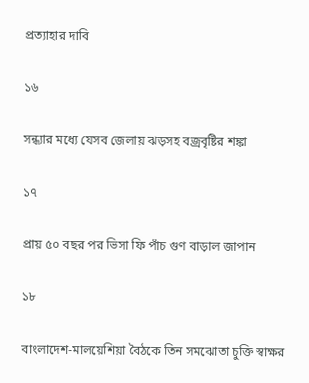প্রত্যাহার দাবি

১৬

সন্ধ্যার মধ্যে যেসব জেলায় ঝড়সহ বজ্রবৃষ্টির শঙ্কা

১৭

প্রায় ৫০ বছর পর ভিসা ফি পাঁচ গুণ বাড়াল জাপান

১৮

বাংলাদেশ-মালয়েশিয়া বৈঠকে তিন সমঝোতা চুক্তি স্বাক্ষর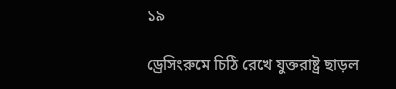১৯

ড্রেসিংরুমে চিঠি রেখে যুক্তরাষ্ট্র ছাড়ল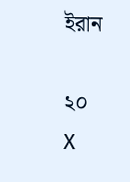ইরান

২০
X